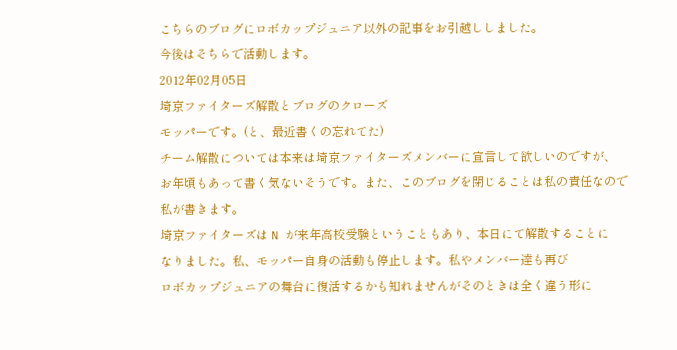こちらのブログにロボカップジュニア以外の記事をお引越ししました。
今後はそちらで活動します。
2012年02月05日
埼京ファイターズ解散とブログのクローズ
モッパーです。(と、最近書くの忘れてた)
チーム解散については本来は埼京ファイターズメンバーに宣言して欲しいのですが、
お年頃もあって書く気ないそうです。また、このブログを閉じることは私の責任なので
私が書きます。
埼京ファイターズは N が来年高校受験ということもあり、本日にて解散することに
なりました。私、モッパー自身の活動も停止します。私やメンバー達も再び
ロボカップジュニアの舞台に復活するかも知れませんがそのときは全く違う形に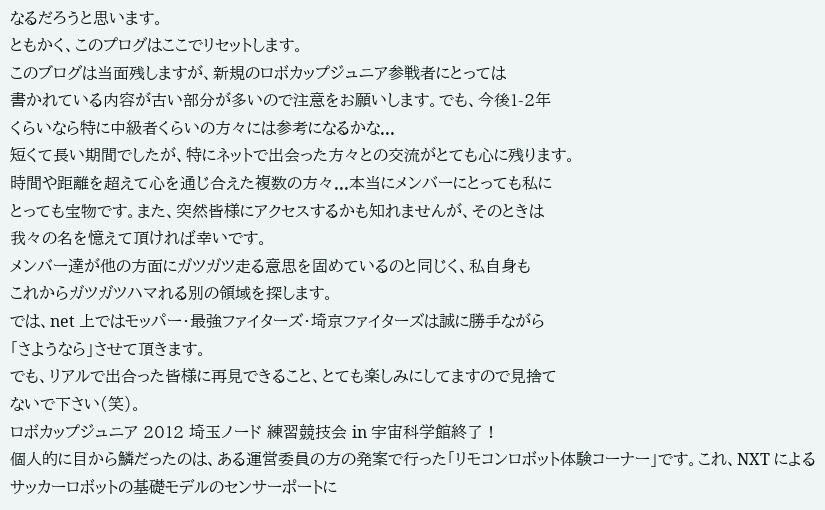なるだろうと思います。
ともかく、このプログはここでリセットします。
このブログは当面残しますが、新規のロボカップジュニア参戦者にとっては
書かれている内容が古い部分が多いので注意をお願いします。でも、今後1-2年
くらいなら特に中級者くらいの方々には参考になるかな...
短くて長い期間でしたが、特にネットで出会った方々との交流がとても心に残ります。
時間や距離を超えて心を通じ合えた複数の方々...本当にメンバーにとっても私に
とっても宝物です。また、突然皆様にアクセスするかも知れませんが、そのときは
我々の名を憶えて頂ければ幸いです。
メンバー達が他の方面にガツガツ走る意思を固めているのと同じく、私自身も
これからガツガツハマれる別の領域を探します。
では、net 上ではモッパー・最強ファイターズ・埼京ファイターズは誠に勝手ながら
「さようなら」させて頂きます。
でも、リアルで出合った皆様に再見できること、とても楽しみにしてますので見捨て
ないで下さい(笑)。
ロボカップジュニア 2012 埼玉ノード 練習競技会 in 宇宙科学館終了 !
個人的に目から鱗だったのは、ある運営委員の方の発案で行った「リモコンロボット体験コーナー」です。これ、NXT によるサッカーロボットの基礎モデルのセンサーポートに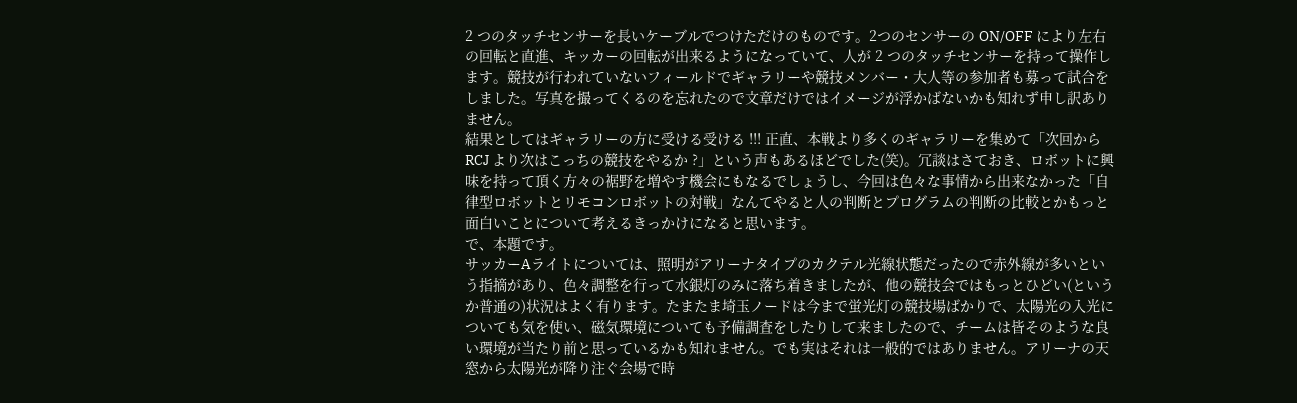2 つのタッチセンサーを長いケーブルでつけただけのものです。2つのセンサーの ON/OFF により左右の回転と直進、キッカーの回転が出来るようになっていて、人が 2 つのタッチセンサーを持って操作します。競技が行われていないフィールドでギャラリーや競技メンバー・大人等の参加者も募って試合をしました。写真を撮ってくるのを忘れたので文章だけではイメージが浮かばないかも知れず申し訳ありません。
結果としてはギャラリーの方に受ける受ける !!! 正直、本戦より多くのギャラリーを集めて「次回から RCJ より次はこっちの競技をやるか ?」という声もあるほどでした(笑)。冗談はさておき、ロボットに興味を持って頂く方々の裾野を増やす機会にもなるでしょうし、今回は色々な事情から出来なかった「自律型ロボットとリモコンロボットの対戦」なんてやると人の判断とプログラムの判断の比較とかもっと面白いことについて考えるきっかけになると思います。
で、本題です。
サッカーAライトについては、照明がアリーナタイプのカクテル光線状態だったので赤外線が多いという指摘があり、色々調整を行って水銀灯のみに落ち着きましたが、他の競技会ではもっとひどい(というか普通の)状況はよく有ります。たまたま埼玉ノードは今まで蛍光灯の競技場ばかりで、太陽光の入光についても気を使い、磁気環境についても予備調査をしたりして来ましたので、チームは皆そのような良い環境が当たり前と思っているかも知れません。でも実はそれは一般的ではありません。アリーナの天窓から太陽光が降り注ぐ会場で時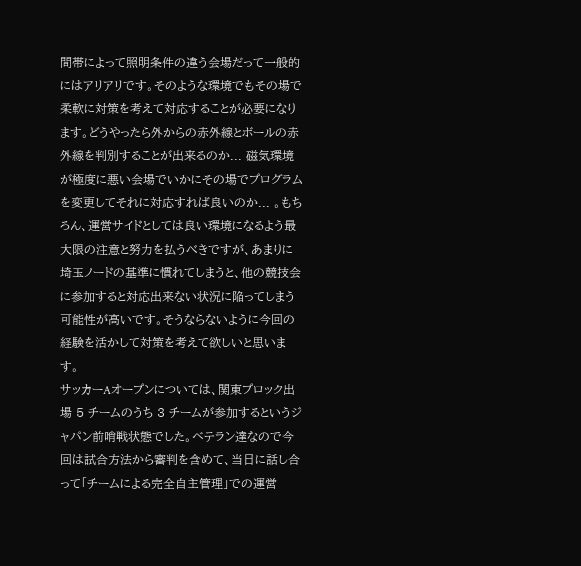間帯によって照明条件の違う会場だって一般的にはアリアリです。そのような環境でもその場で柔軟に対策を考えて対応することが必要になります。どうやったら外からの赤外線とボールの赤外線を判別することが出来るのか... 磁気環境が極度に悪い会場でいかにその場でプログラムを変更してそれに対応すれば良いのか... 。もちろん、運営サイドとしては良い環境になるよう最大限の注意と努力を払うべきですが、あまりに埼玉ノードの基準に慣れてしまうと、他の競技会に参加すると対応出来ない状況に陥ってしまう可能性が高いです。そうならないように今回の経験を活かして対策を考えて欲しいと思います。
サッカーAオープンについては、関東プロック出場 5 チームのうち 3 チームが参加するというジャパン前哨戦状態でした。ベテラン達なので今回は試合方法から審判を含めて、当日に話し合って「チームによる完全自主管理」での運営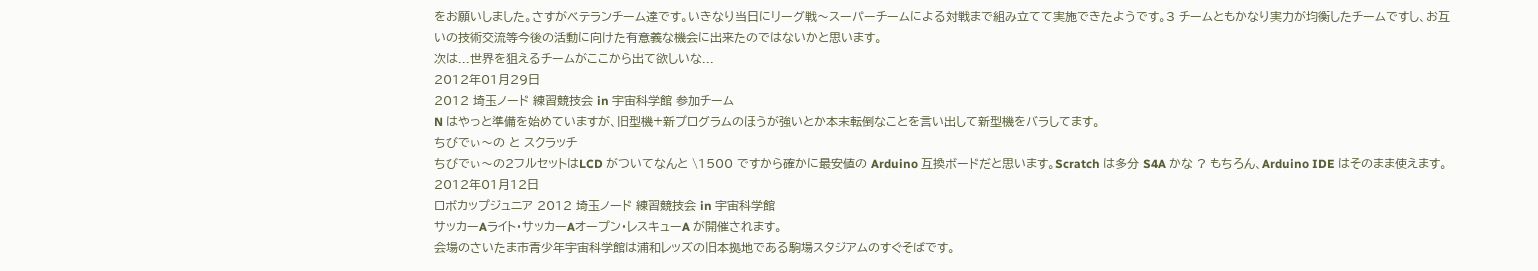をお願いしました。さすがベテランチーム達です。いきなり当日にリーグ戦〜スーパーチームによる対戦まで組み立てて実施できたようです。3 チームともかなり実力が均衡したチームですし、お互いの技術交流等今後の活動に向けた有意義な機会に出来たのではないかと思います。
次は...世界を狙えるチームがここから出て欲しいな...
2012年01月29日
2012 埼玉ノード 練習競技会 in 宇宙科学館 参加チーム
N はやっと準備を始めていますが、旧型機+新プログラムのほうが強いとか本末転倒なことを言い出して新型機をバラしてます。
ちびでぃ〜の と スクラッチ
ちびでぃ〜の2フルセットはLCD がついてなんと \1500 ですから確かに最安値の Arduino 互換ボードだと思います。Scratch は多分 S4A かな ? もちろん、Arduino IDE はそのまま使えます。
2012年01月12日
ロボカップジュニア 2012 埼玉ノード 練習競技会 in 宇宙科学館
サッカーAライト・サッカーAオープン・レスキューA が開催されます。
会場のさいたま市青少年宇宙科学館は浦和レッズの旧本拠地である駒場スタジアムのすぐそばです。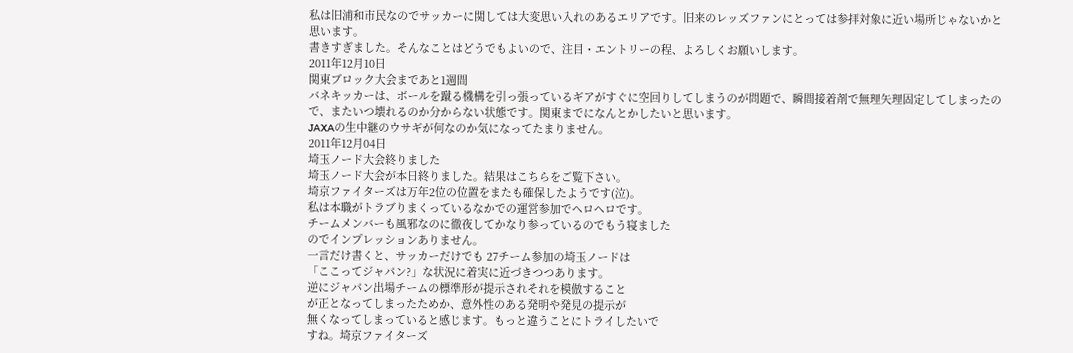私は旧浦和市民なのでサッカーに関しては大変思い入れのあるエリアです。旧来のレッズファンにとっては参拝対象に近い場所じゃないかと思います。
書きすぎました。そんなことはどうでもよいので、注目・エントリーの程、よろしくお願いします。
2011年12月10日
関東ブロック大会まであと1週間
バネキッカーは、ボールを蹴る機構を引っ張っているギアがすぐに空回りしてしまうのが問題で、瞬間接着剤で無理矢理固定してしまったので、またいつ壊れるのか分からない状態です。関東までになんとかしたいと思います。
JAXAの生中継のウサギが何なのか気になってたまりません。
2011年12月04日
埼玉ノード大会終りました
埼玉ノード大会が本日終りました。結果はこちらをご覧下さい。
埼京ファイターズは万年2位の位置をまたも確保したようです(泣)。
私は本職がトラブりまくっているなかでの運営参加でヘロヘロです。
チームメンバーも風邪なのに徹夜してかなり参っているのでもう寝ました
のでインプレッションありません。
一言だけ書くと、サッカーだけでも 27チーム参加の埼玉ノードは
「ここってジャパン?」な状況に着実に近づきつつあります。
逆にジャパン出場チームの標準形が提示されそれを模倣すること
が正となってしまったためか、意外性のある発明や発見の提示が
無くなってしまっていると感じます。もっと違うことにトライしたいで
すね。埼京ファイターズ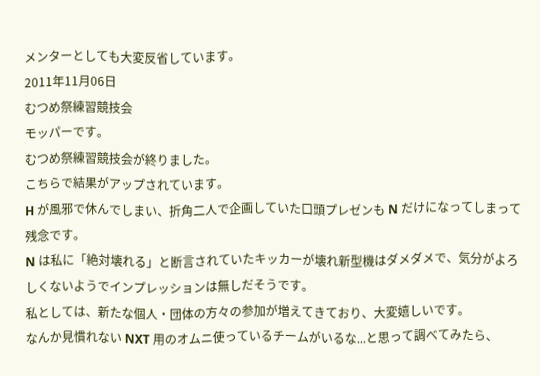メンターとしても大変反省しています。
2011年11月06日
むつめ祭練習競技会
モッパーです。
むつめ祭練習競技会が終りました。
こちらで結果がアップされています。
H が風邪で休んでしまい、折角二人で企画していた口頭プレゼンも N だけになってしまって残念です。
N は私に「絶対壊れる」と断言されていたキッカーが壊れ新型機はダメダメで、気分がよろしくないようでインプレッションは無しだそうです。
私としては、新たな個人・団体の方々の参加が増えてきており、大変嬉しいです。
なんか見慣れない NXT 用のオムニ使っているチームがいるな...と思って調べてみたら、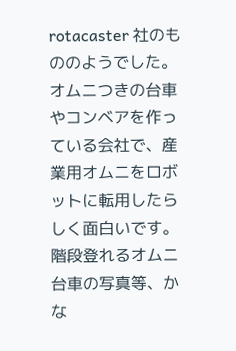rotacaster 社のもののようでした。オムニつきの台車やコンベアを作っている会社で、産業用オムニをロボットに転用したらしく面白いです。階段登れるオムニ台車の写真等、かな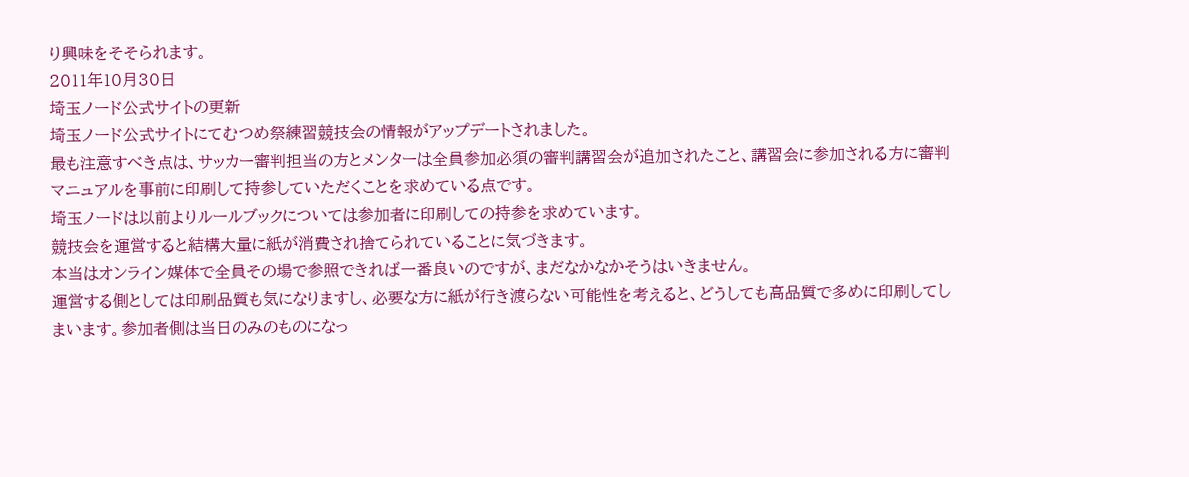り興味をそそられます。
2011年10月30日
埼玉ノード公式サイトの更新
埼玉ノード公式サイトにてむつめ祭練習競技会の情報がアップデートされました。
最も注意すべき点は、サッカー審判担当の方とメンターは全員参加必須の審判講習会が追加されたこと、講習会に参加される方に審判マニュアルを事前に印刷して持参していただくことを求めている点です。
埼玉ノードは以前よりルールブックについては参加者に印刷しての持参を求めています。
競技会を運営すると結構大量に紙が消費され捨てられていることに気づきます。
本当はオンライン媒体で全員その場で参照できれば一番良いのですが、まだなかなかそうはいきません。
運営する側としては印刷品質も気になりますし、必要な方に紙が行き渡らない可能性を考えると、どうしても高品質で多めに印刷してしまいます。参加者側は当日のみのものになっ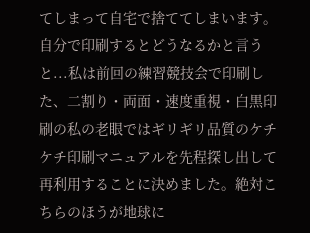てしまって自宅で捨ててしまいます。
自分で印刷するとどうなるかと言うと...私は前回の練習競技会で印刷した、二割り・両面・速度重視・白黒印刷の私の老眼ではギリギリ品質のケチケチ印刷マニュアルを先程探し出して再利用することに決めました。絶対こちらのほうが地球に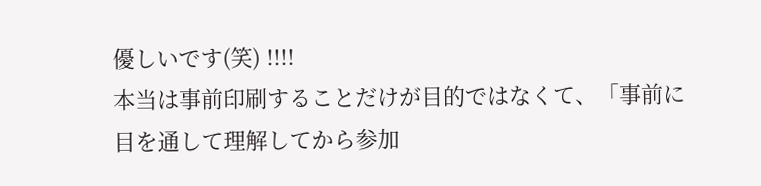優しいです(笑) !!!!
本当は事前印刷することだけが目的ではなくて、「事前に目を通して理解してから参加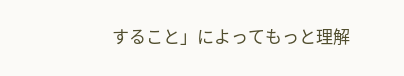すること」によってもっと理解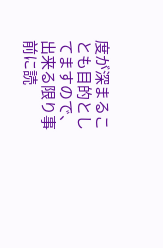度が深まることも目的としてますので、出来る限り事前に読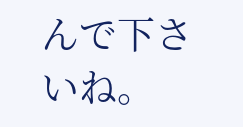んで下さいね。